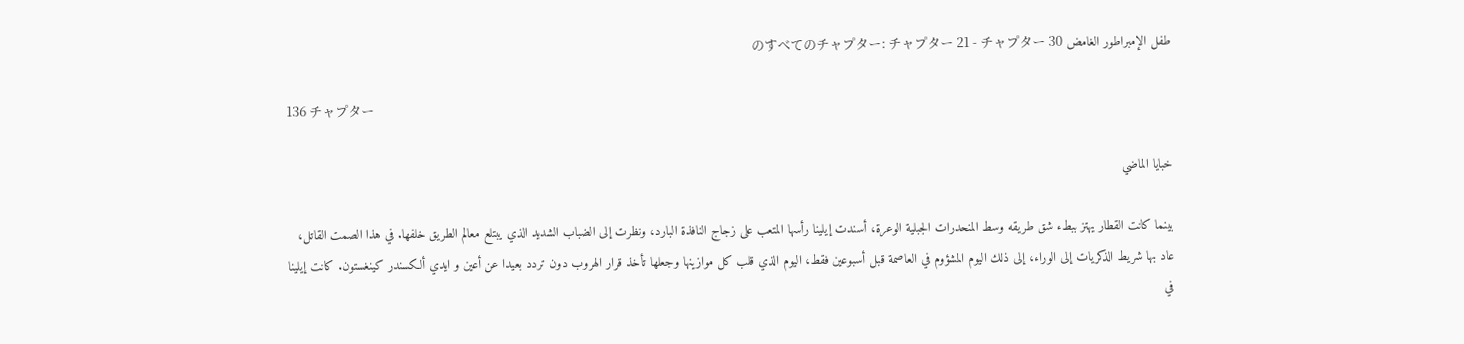طفل الإمبراطور الغامض のすべてのチャプター: チャプター 21 - チャプター 30

136 チャプター

خبايا الماضي

بينما كانت القطار يهتز ببطء شق طريقه وسط المنحدرات الجبلية الوعرة، أسندت إيلينا رأسها المتعب على زجاج النافذة البارد، ونظرت إلى الضباب الشديد الذي يبتلع معالم الطريق خلفها. في هذا الصمت القاتل، عاد بها شريط الذكريات إلى الوراء، إلى ذلك اليوم المشؤوم في العاصمة قبل أسبوعين فقط، اليوم الذي قلب كل موازينها وجعلها تأخذ قرار الهروب دون تردد بعيدا عن أعين و ايدي ألكسندر كينغستون. كانت إيلينا في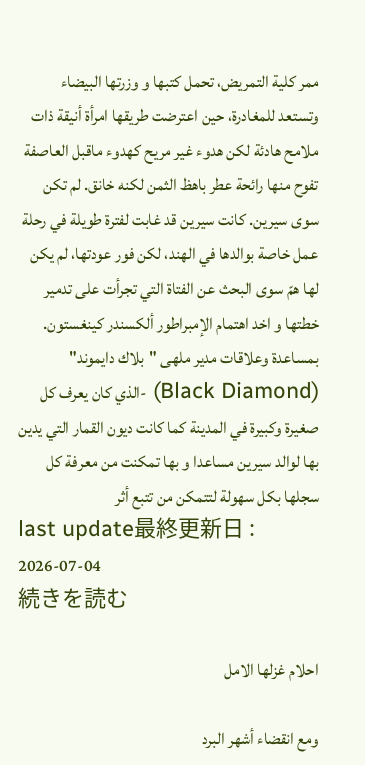ممر كلية التمريض، تحمل كتبها و وزرتها البيضاء وتستعد للمغادرة، حين اعترضت طريقها امرأة أنيقة ذات ملامح هادئة لكن هدوء غير مريح كهدوء ماقبل العاصفة تفوح منها رائحة عطر باهظ الثمن لكنه خانق. لم تكن سوى سيرين. كانت سيرين قد غابت لفترة طويلة في رحلة عمل خاصة بوالدها في الهند، لكن فور عودتها، لم يكن لها همّ سوى البحث عن الفتاة التي تجرأت على تدمير خطتها و اخد اهتمام الإمبراطور ألكسندر كينغستون. بمساعدة وعلاقات مدير ملهى "بلاك دايموند" (Black Diamond) -الذي كان يعرف كل صغيرة وكبيرة في المدينة كما كانت ديون القمار التي يدين بها لوالد سيرين مساعدا و بها تمكنت من معرفة كل سجلها بكل سهولة لتتمكن من تتبع أثر
last update最終更新日 : 2026-07-04
続きを読む

احلام غزلها الامل

ومع انقضاء أشهر البرد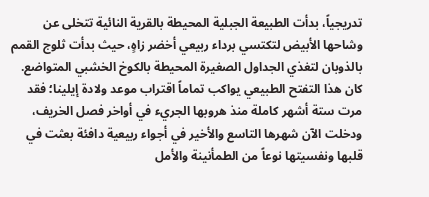تدريجياً، بدأت الطبيعة الجبلية المحيطة بالقرية النائية تتخلى عن وشاحها الأبيض لتكتسي برداء ربيعي أخضر زاهٍ، حيث بدأت ثلوج القمم بالذوبان لتغذي الجداول الصغيرة المحيطة بالكوخ الخشبي المتواضع. كان هذا التفتح الطبيعي يواكب تماماً اقتراب موعد ولادة إيلينا؛ فقد مرت ستة أشهر كاملة منذ هروبها الجريء في أواخر فصل الخريف، ودخلت الآن شهرها التاسع والأخير في أجواء ربيعية دافئة بعثت في قلبها ونفسيتها نوعاً من الطمأنينة والأمل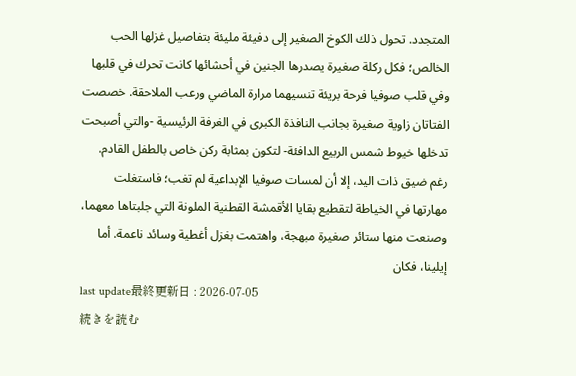المتجدد. تحول ذلك الكوخ الصغير إلى دفيئة مليئة بتفاصيل غزلها الحب الخالص؛ فكل ركلة صغيرة يصدرها الجنين في أحشائها كانت تحرك في قلبها وفي قلب صوفيا فرحة بريئة تنسيهما مرارة الماضي ورعب الملاحقة. خصصت الفتاتان زاوية صغيرة بجانب النافذة الكبرى في الغرفة الرئيسية -والتي أصبحت تدخلها خيوط شمس الربيع الدافئة- لتكون بمثابة ركن خاص بالطفل القادم. رغم ضيق ذات اليد، إلا أن لمسات صوفيا الإبداعية لم تغب؛ فاستغلت مهارتها في الخياطة لتقطيع بقايا الأقمشة القطنية الملونة التي جلبتاها معهما، وصنعت منها ستائر صغيرة مبهجة، واهتمت بغزل أغطية وسائد ناعمة. أما إيلينا، فكان
last update最終更新日 : 2026-07-05
続きを読む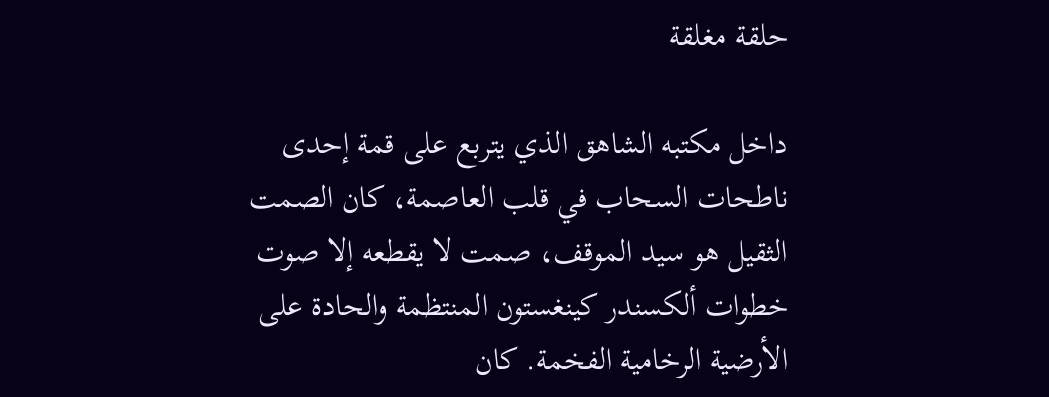حلقة مغلقة

داخل مكتبه الشاهق الذي يتربع على قمة إحدى ناطحات السحاب في قلب العاصمة، كان الصمت الثقيل هو سيد الموقف، صمت لا يقطعه إلا صوت خطوات ألكسندر كينغستون المنتظمة والحادة على الأرضية الرخامية الفخمة. كان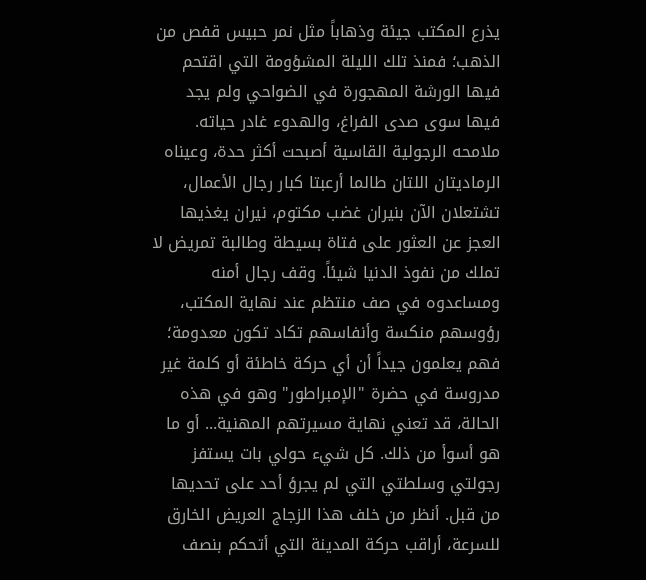يذرع المكتب جيئة وذهاباً مثل نمر حبيس قفص من الذهب؛ فمنذ تلك الليلة المشؤومة التي اقتحم فيها الورشة المهجورة في الضواحي ولم يجد فيها سوى صدى الفراغ، والهدوء غادر حياته. ملامحه الرجولية القاسية أصبحت أكثر حدة، وعيناه الرماديتان اللتان طالما أرعبتا كبار رجال الأعمال، تشتعلان الآن بنيران غضب مكتوم، نيران يغذيها العجز عن العثور على فتاة بسيطة وطالبة تمريض لا تملك من نفوذ الدنيا شيئاً. وقف رجال أمنه ومساعدوه في صف منتظم عند نهاية المكتب، رؤوسهم منكسة وأنفاسهم تكاد تكون معدومة؛ فهم يعلمون جيداً أن أي حركة خاطئة أو كلمة غير مدروسة في حضرة "الإمبراطور" وهو في هذه الحالة، قد تعني نهاية مسيرتهم المهنية... أو ما هو أسوأ من ذلك. كل شيء حولي بات يستفز رجولتي وسلطتي التي لم يجرؤ أحد على تحديها من قبل. أنظر من خلف هذا الزجاج العريض الخارق للسرعة، أراقب حركة المدينة التي أتحكم بنصف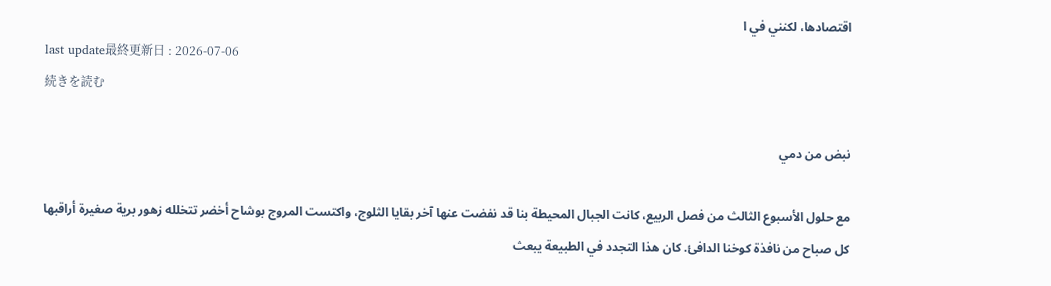اقتصادها، لكنني في ا
last update最終更新日 : 2026-07-06
続きを読む

نبض من دمي

مع حلول الأسبوع الثالث من فصل الربيع، كانت الجبال المحيطة بنا قد نفضت عنها آخر بقايا الثلوج، واكتست المروج بوشاح أخضر تتخلله زهور برية صغيرة أراقبها كل صباح من نافذة كوخنا الدافئ. كان هذا التجدد في الطبيعة يبعث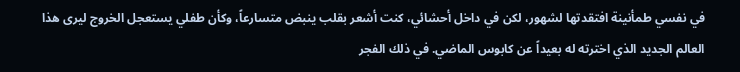في نفسي طمأنينة افتقدتها لشهور، لكن في داخل أحشائي، كنت أشعر بقلب ينبض متسارعاً، وكأن طفلي يستعجل الخروج ليرى هذا العالم الجديد الذي اخترته له بعيداً عن كابوس الماضي. في ذلك الفجر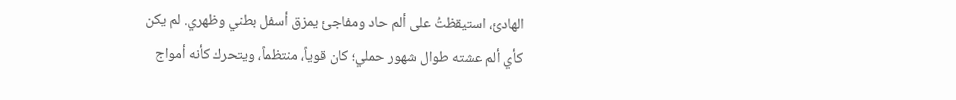الهادئ، استيقظتُ على ألم حاد ومفاجئ يمزق أسفل بطني وظهري. لم يكن كأي ألم عشته طوال شهور حملي؛ كان قوياً، منتظماً، ويتحرك كأنه أمواج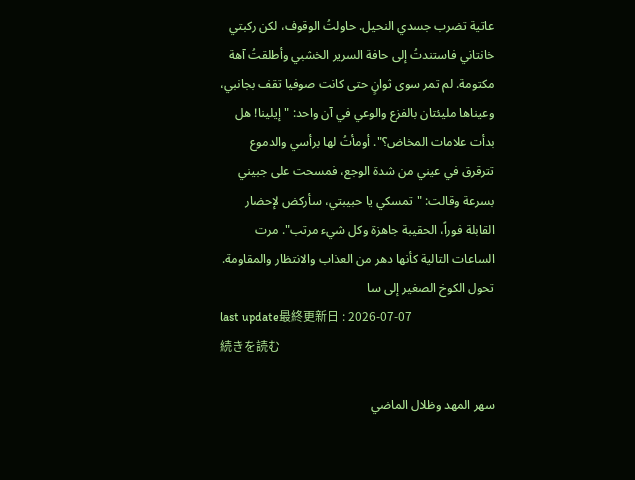عاتية تضرب جسدي النحيل. حاولتُ الوقوف، لكن ركبتي خانتاني فاستندتُ إلى حافة السرير الخشبي وأطلقتُ آهة مكتومة. لم تمر سوى ثوانٍ حتى كانت صوفيا تقف بجانبي، وعيناها مليئتان بالفزع والوعي في آن واحد: "إيلينا! هل بدأت علامات المخاض؟". أومأتُ لها برأسي والدموع تترقرق في عيني من شدة الوجع، فمسحت على جبيني بسرعة وقالت: "تمسكي يا حبيبتي، سأركض لإحضار القابلة فوراً، الحقيبة جاهزة وكل شيء مرتب". مرت الساعات التالية كأنها دهر من العذاب والانتظار والمقاومة. تحول الكوخ الصغير إلى سا
last update最終更新日 : 2026-07-07
続きを読む

سهر المهد وظلال الماضي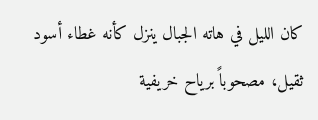كان الليل في هاته الجبال ينزل كأنه غطاء أسود ثقيل، مصحوباً برياح خريفية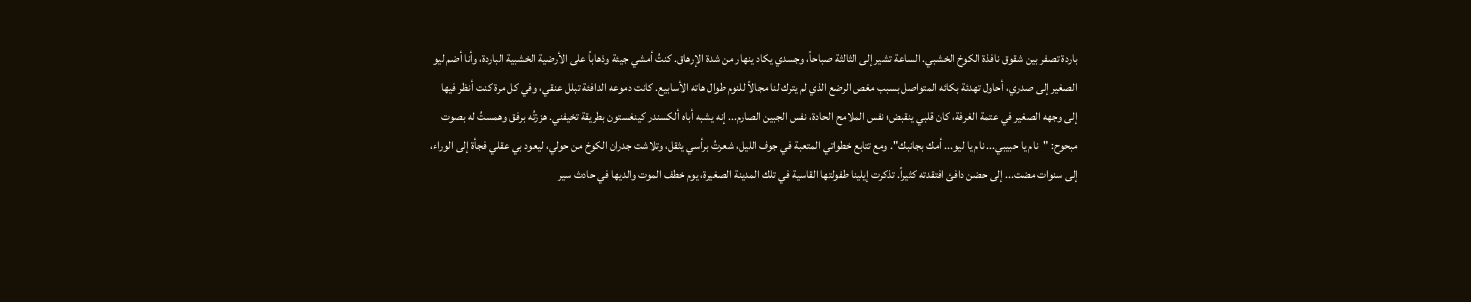باردة تصفر بين شقوق نافذة الكوخ الخشبي. الساعة تشير إلى الثالثة صباحاً، وجسدي يكاد ينهار من شدة الإرهاق. كنتُ أمشي جيئة وذهاباً على الأرضية الخشبية الباردة، وأنا أضم ليو الصغير إلى صدري، أحاول تهدئة بكائه المتواصل بسبب مغص الرضع الذي لم يترك لنا مجالاً للنوم طوال هاته الأسابيع. كانت دموعه الدافئة تبلل عنقي، وفي كل مرة كنت أنظر فيها إلى وجهه الصغير في عتمة الغرفة، كان قلبي ينقبض؛ نفس الملامح الحادة، نفس الجبين الصارم... إنه يشبه أباه ألكسندر كينغستون بطريقة تخيفني. هززتُه برفق وهمستُ له بصوت مبحوح: "نام يا حبيبي... نام يا ليو... أمك بجانبك". ومع تتابع خطواتي المتعبة في جوف الليل، شعرتُ برأسي يثقل، وتلاشت جدران الكوخ من حولي، ليعود بي عقلي فجأة إلى الوراء، إلى سنوات مضت... إلى حضن دافئ افتقدته كثيراً. تذكرت إيلينا طفولتها القاسية في تلك المدينة الصغيرة، يوم خطف الموت والديها في حادث سير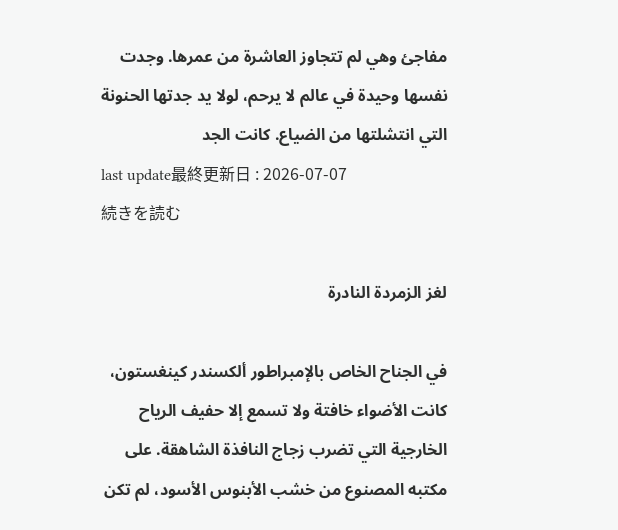مفاجئ وهي لم تتجاوز العاشرة من عمرها. وجدت نفسها وحيدة في عالم لا يرحم، لولا يد جدتها الحنونة التي انتشلتها من الضياع. كانت الجد
last update最終更新日 : 2026-07-07
続きを読む

لغز الزمردة النادرة

في الجناح الخاص بالإمبراطور ألكسندر كينغستون، كانت الأضواء خافتة ولا تسمع إلا حفيف الرياح الخارجية التي تضرب زجاج النافذة الشاهقة. على مكتبه المصنوع من خشب الأبنوس الأسود، لم تكن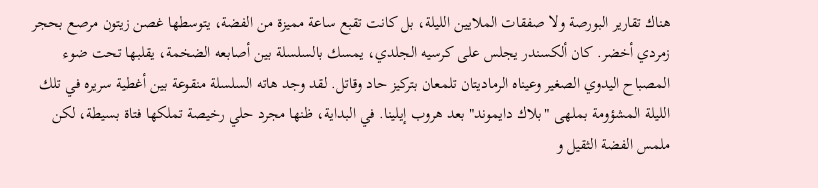هناك تقارير البورصة ولا صفقات الملايين الليلة، بل كانت تقبع ساعة مميزة من الفضة، يتوسطها غصن زيتون مرصع بحجر زمردي أخضر. كان ألكسندر يجلس على كرسيه الجلدي، يمسك بالسلسلة بين أصابعه الضخمة، يقلبها تحت ضوء المصباح اليدوي الصغير وعيناه الرماديتان تلمعان بتركيز حاد وقاتل. لقد وجد هاته السلسلة منقوعة بين أغطية سريره في تلك الليلة المشؤومة بملهى "بلاك دايموند" بعد هروب إيلينا. في البداية، ظنها مجرد حلي رخيصة تملكها فتاة بسيطة، لكن ملمس الفضة الثقيل و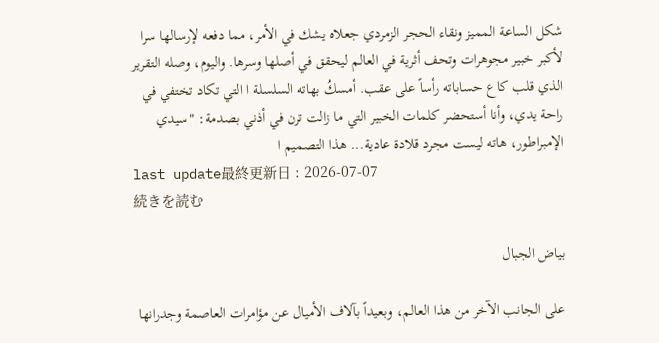شكل الساعة المميز ونقاء الحجر الزمردي جعلاه يشك في الأمر، مما دفعه لإرسالها سرا لأكبر خبير مجوهرات وتحف أثرية في العالم ليحقق في أصلها وسرها. واليوم، وصله التقرير الذي قلب كاع حساباته رأساً على عقب. أمسكُ بهاته السلسلة ا التي تكاد تختفي في راحة يدي، وأنا أستحضر كلمات الخبير التي ما زالت ترن في أذني بصدمة: "سيدي الإمبراطور، هاته ليست مجرد قلادة عادية... هذا التصميم ا
last update最終更新日 : 2026-07-07
続きを読む

بياض الجبال

على الجانب الآخر من هذا العالم، وبعيداً بآلاف الأميال عن مؤامرات العاصمة وجدرانها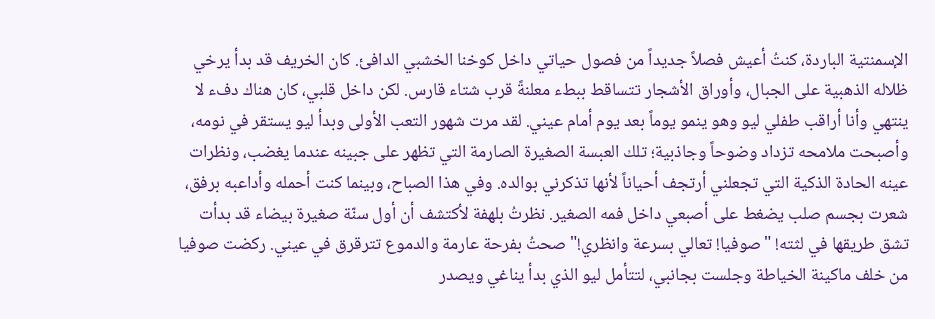الإسمنتية الباردة، كنتُ أعيش فصلاً جديداً من فصول حياتي داخل كوخنا الخشبي الدافئ. كان الخريف قد بدأ يرخي ظلاله الذهبية على الجبال، وأوراق الأشجار تتساقط ببطء معلنةً قرب شتاء قارس. لكن داخل قلبي، كان هناك دفء لا ينتهي وأنا أراقب طفلي ليو وهو ينمو يوماً بعد يوم أمام عيني. لقد مرت شهور التعب الأولى وبدأ ليو يستقر في نومه، وأصبحت ملامحه تزداد وضوحاً وجاذبية؛ تلك العبسة الصغيرة الصارمة التي تظهر على جبينه عندما يغضب، ونظرات عينه الحادة الذكية التي تجعلني أرتجف أحياناً لأنها تذكرني بوالده. وفي هذا الصباح، وبينما كنت أحمله وأداعبه برفق، شعرت بجسم صلب يضغط على أصبعي داخل فمه الصغير. نظرتُ بلهفة لأكتشف أن أول سنّة صغيرة بيضاء قد بدأت تشق طريقها في لثته! "صوفيا! تعالي بسرعة وانظري!" صحتُ بفرحة عارمة والدموع تترقرق في عيني. ركضت صوفيا من خلف ماكينة الخياطة وجلست بجانبي، لتتأمل ليو الذي بدأ يناغي ويصدر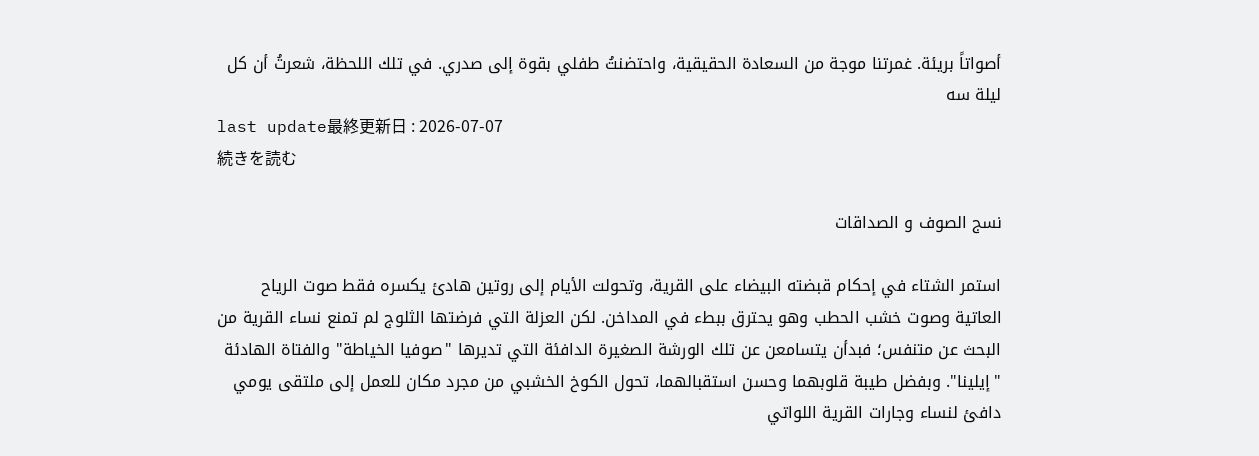أصواتاً بريئة. غمرتنا موجة من السعادة الحقيقية، واحتضنتُ طفلي بقوة إلى صدري. في تلك اللحظة، شعرتُ أن كل ليلة سه
last update最終更新日 : 2026-07-07
続きを読む

نسج الصوف و الصداقات

استمر الشتاء في إحكام قبضته البيضاء على القرية، وتحولت الأيام إلى روتين هادئ يكسره فقط صوت الرياح العاتية وصوت خشب الحطب وهو يحترق ببطء في المداخن. لكن العزلة التي فرضتها الثلوج لم تمنع نساء القرية من البحث عن متنفس؛ فبدأن يتسامعن عن تلك الورشة الصغيرة الدافئة التي تديرها "صوفيا الخياطة" والفتاة الهادئة "إيلينا". وبفضل طيبة قلوبهما وحسن استقبالهما، تحول الكوخ الخشبي من مجرد مكان للعمل إلى ملتقى يومي دافئ لنساء وجارات القرية اللواتي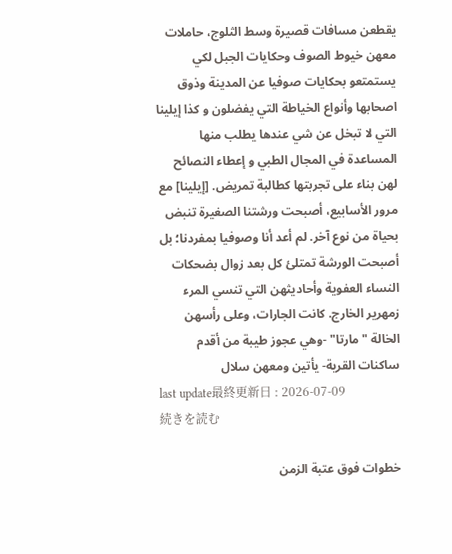يقطعن مسافات قصيرة وسط الثلوج، حاملات معهن خيوط الصوف وحكايات الجبل لكي يستمتعو بحكايات صوفيا عن المدينة وذوق اصحابها وأنواع الخياطة التي يفضلون و كذا إيلينا التي لا تبخل عن شي عندها يطلب منها المساعدة في المجال الطبي و إعطاء النصائح لهن بناء على تجربتها كطالبة تمريض. [إيلينا] مع مرور الأسابيع، أصبحت ورشتنا الصغيرة تنبض بحياة من نوع آخر. لم أعد أنا وصوفيا بمفردنا؛ بل أصبحت الورشة تمتلئ كل بعد زوال بضحكات النساء العفوية وأحاديثهن التي تنسي المرء زمهرير الخارج. كانت الجارات، وعلى رأسهن الخالة "مارتا" -وهي عجوز طيبة من أقدم ساكنات القرية- يأتين ومعهن سلال
last update最終更新日 : 2026-07-09
続きを読む

خطوات فوق عتبة الزمن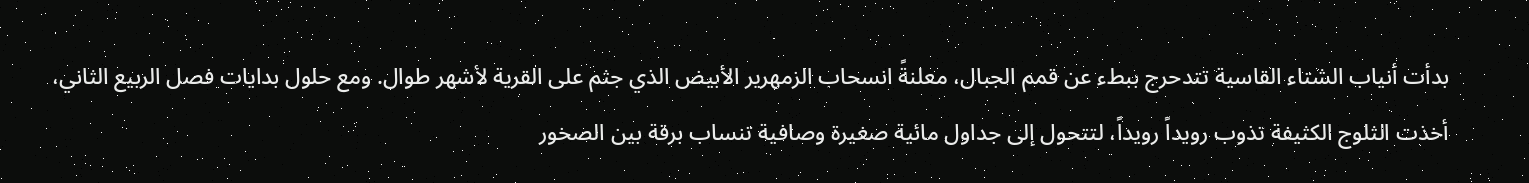بدأت أنياب الشتاء القاسية تتدحرج ببطء عن قمم الجبال، معلنةً انسحاب الزمهرير الأبيض الذي جثم على القرية لأشهر طوال. ومع حلول بدايات فصل الربيع الثاني، أخذت الثلوج الكثيفة تذوب رويداً رويداً، لتتحول إلى جداول مائية صغيرة وصافية تنساب برقة بين الصخور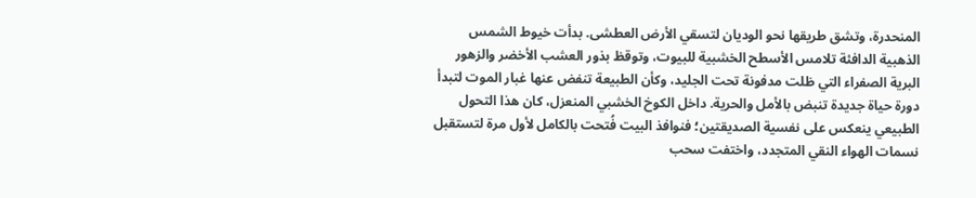المنحدرة، وتشق طريقها نحو الوديان لتسقي الأرض العطشى. بدأت خيوط الشمس الذهبية الدافئة تلامس الأسطح الخشبية للبيوت، وتوقظ بذور العشب الأخضر والزهور البرية الصفراء التي ظلت مدفونة تحت الجليد، وكأن الطبيعة تنفض عنها غبار الموت لتبدأ دورة حياة جديدة تنبض بالأمل والحرية. داخل الكوخ الخشبي المنعزل، كان هذا التحول الطبيعي ينعكس على نفسية الصديقتين؛ فنوافذ البيت فُتحت بالكامل لأول مرة لتستقبل نسمات الهواء النقي المتجدد، واختفت سحب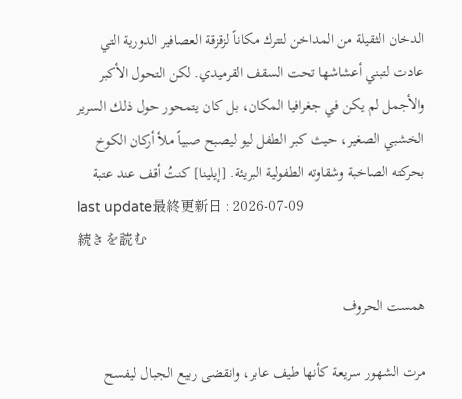الدخان الثقيلة من المداخن لتترك مكاناً لزقزقة العصافير الدورية التي عادت لتبني أعشاشها تحت السقف القرميدي. لكن التحول الأكبر والأجمل لم يكن في جغرافيا المكان، بل كان يتمحور حول ذلك السرير الخشبي الصغير، حيث كبر الطفل ليو ليصبح صبياً ملأ أركان الكوخ بحركته الصاخبة وشقاوته الطفولية البريئة. [إيلينا] كنتُ أقف عند عتبة
last update最終更新日 : 2026-07-09
続きを読む

همست الحروف

مرت الشهور سريعة كأنها طيف عابر، وانقضى ربيع الجبال ليفسح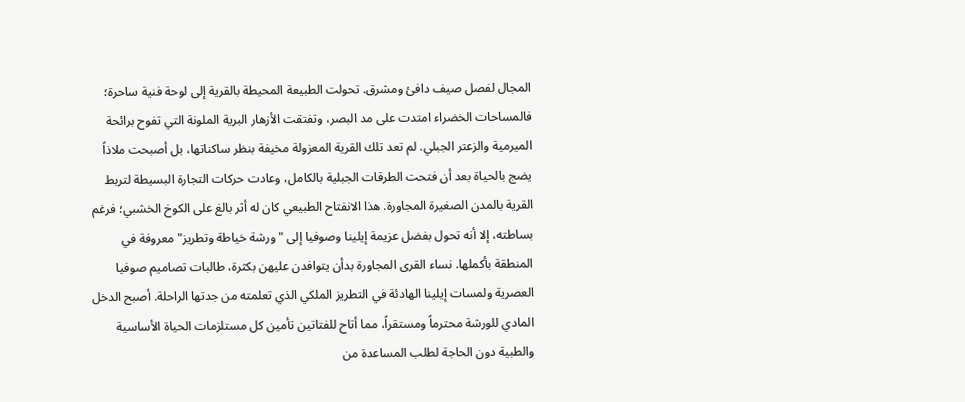المجال لفصل صيف دافئ ومشرق. تحولت الطبيعة المحيطة بالقرية إلى لوحة فنية ساحرة؛ فالمساحات الخضراء امتدت على مد البصر، وتفتقت الأزهار البرية الملونة التي تفوح برائحة الميرمية والزعتر الجبلي. لم تعد تلك القرية المعزولة مخيفة بنظر ساكناتها، بل أصبحت ملاذاً يضج بالحياة بعد أن فتحت الطرقات الجبلية بالكامل، وعادت حركات التجارة البسيطة لتربط القرية بالمدن الصغيرة المجاورة. هذا الانفتاح الطبيعي كان له أثر بالغ على الكوخ الخشبي؛ فرغم بساطته، إلا أنه تحول بفضل عزيمة إيلينا وصوفيا إلى "ورشة خياطة وتطريز" معروفة في المنطقة بأكملها. نساء القرى المجاورة بدأن يتوافدن عليهن بكثرة، طالبات تصاميم صوفيا العصرية ولمسات إيلينا الهادئة في التطريز الملكي الذي تعلمته من جدتها الراحلة. أصبح الدخل المادي للورشة محترماً ومستقراً، مما أتاح للفتاتين تأمين كل مستلزمات الحياة الأساسية والطبية دون الحاجة لطلب المساعدة من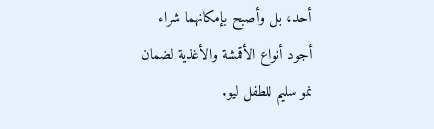أحد، بل وأصبح بإمكانهما شراء أجود أنواع الأقمشة والأغذية لضمان نمو سليم للطفل ليو.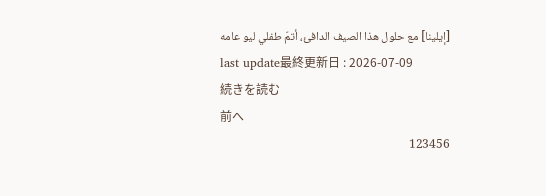[إيلينا] مع حلول هذا الصيف الدافئ، أتمّ طفلي ليو عامه
last update最終更新日 : 2026-07-09
続きを読む
前へ
123456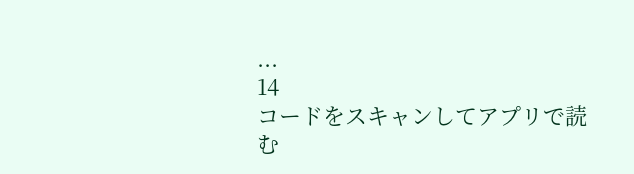...
14
コードをスキャンしてアプリで読む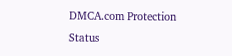DMCA.com Protection Status